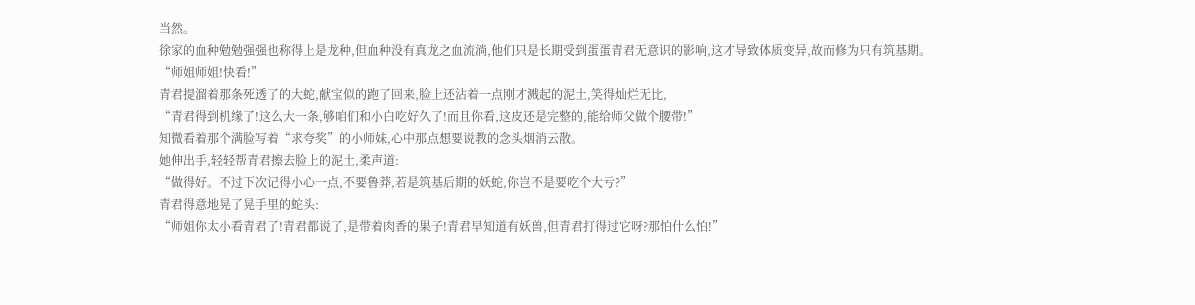当然。
徐家的血种勉勉强强也称得上是龙种,但血种没有真龙之血流淌,他们只是长期受到蛋蛋青君无意识的影响,这才导致体质变异,故而修为只有筑基期。
“师姐师姐!快看!”
青君提溜着那条死透了的大蛇,献宝似的跑了回来,脸上还沾着一点刚才溅起的泥土,笑得灿烂无比,
“青君得到机缘了!这么大一条,够咱们和小白吃好久了!而且你看,这皮还是完整的,能给师父做个腰带!”
知微看着那个满脸写着“求夸奖”的小师妹,心中那点想要说教的念头烟消云散。
她伸出手,轻轻帮青君擦去脸上的泥土,柔声道:
“做得好。不过下次记得小心一点,不要鲁莽,若是筑基后期的妖蛇,你岂不是要吃个大亏?”
青君得意地晃了晃手里的蛇头:
“师姐你太小看青君了!青君都说了,是带着肉香的果子!青君早知道有妖兽,但青君打得过它呀?那怕什么怕!”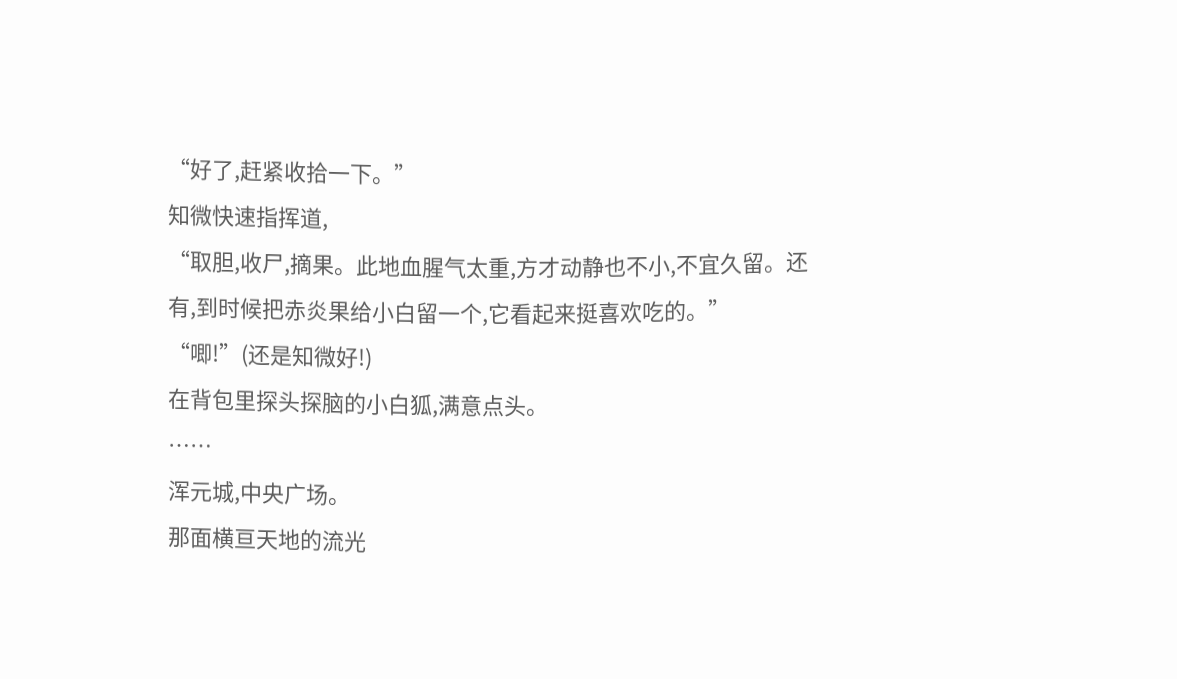“好了,赶紧收拾一下。”
知微快速指挥道,
“取胆,收尸,摘果。此地血腥气太重,方才动静也不小,不宜久留。还有,到时候把赤炎果给小白留一个,它看起来挺喜欢吃的。”
“唧!”(还是知微好!)
在背包里探头探脑的小白狐,满意点头。
……
浑元城,中央广场。
那面横亘天地的流光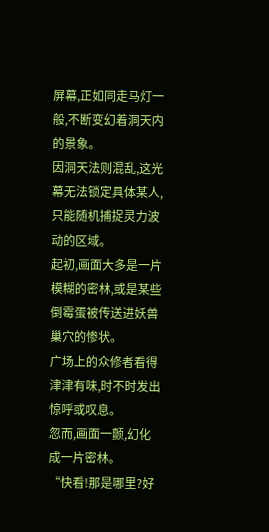屏幕,正如同走马灯一般,不断变幻着洞天内的景象。
因洞天法则混乱,这光幕无法锁定具体某人,只能随机捕捉灵力波动的区域。
起初,画面大多是一片模糊的密林,或是某些倒霉蛋被传送进妖兽巢穴的惨状。
广场上的众修者看得津津有味,时不时发出惊呼或叹息。
忽而,画面一颤,幻化成一片密林。
“快看!那是哪里?好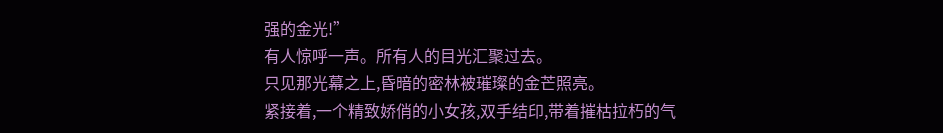强的金光!”
有人惊呼一声。所有人的目光汇聚过去。
只见那光幕之上,昏暗的密林被璀璨的金芒照亮。
紧接着,一个精致娇俏的小女孩,双手结印,带着摧枯拉朽的气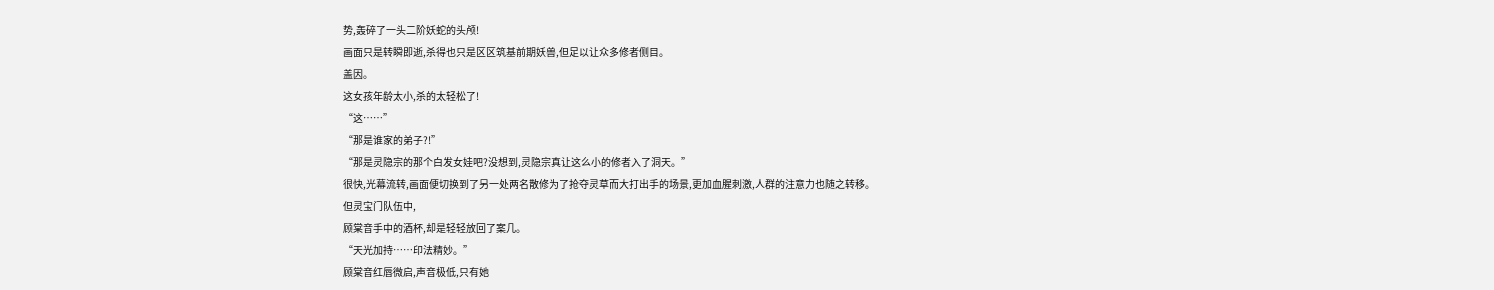势,轰碎了一头二阶妖蛇的头颅!
画面只是转瞬即逝,杀得也只是区区筑基前期妖兽,但足以让众多修者侧目。
盖因。
这女孩年龄太小,杀的太轻松了!
“这……”
“那是谁家的弟子?!”
“那是灵隐宗的那个白发女娃吧?没想到,灵隐宗真让这么小的修者入了洞天。”
很快,光幕流转,画面便切换到了另一处两名散修为了抢夺灵草而大打出手的场景,更加血腥刺激,人群的注意力也随之转移。
但灵宝门队伍中,
顾棠音手中的酒杯,却是轻轻放回了案几。
“天光加持……印法精妙。”
顾棠音红唇微启,声音极低,只有她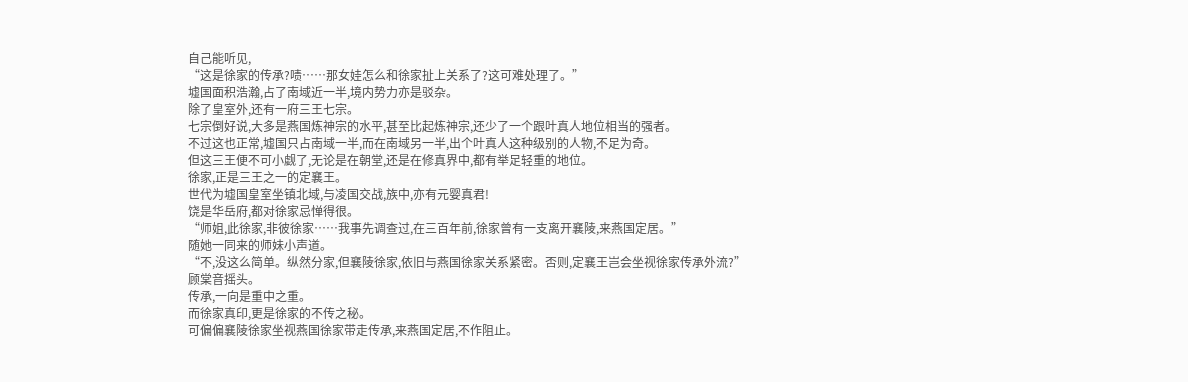自己能听见,
“这是徐家的传承?啧……那女娃怎么和徐家扯上关系了?这可难处理了。”
墟国面积浩瀚,占了南域近一半,境内势力亦是驳杂。
除了皇室外,还有一府三王七宗。
七宗倒好说,大多是燕国炼神宗的水平,甚至比起炼神宗,还少了一个跟叶真人地位相当的强者。
不过这也正常,墟国只占南域一半,而在南域另一半,出个叶真人这种级别的人物,不足为奇。
但这三王便不可小觑了,无论是在朝堂,还是在修真界中,都有举足轻重的地位。
徐家,正是三王之一的定襄王。
世代为墟国皇室坐镇北域,与凌国交战,族中,亦有元婴真君!
饶是华岳府,都对徐家忌惮得很。
“师姐,此徐家,非彼徐家……我事先调查过,在三百年前,徐家曾有一支离开襄陵,来燕国定居。”
随她一同来的师妹小声道。
“不,没这么简单。纵然分家,但襄陵徐家,依旧与燕国徐家关系紧密。否则,定襄王岂会坐视徐家传承外流?”
顾棠音摇头。
传承,一向是重中之重。
而徐家真印,更是徐家的不传之秘。
可偏偏襄陵徐家坐视燕国徐家带走传承,来燕国定居,不作阻止。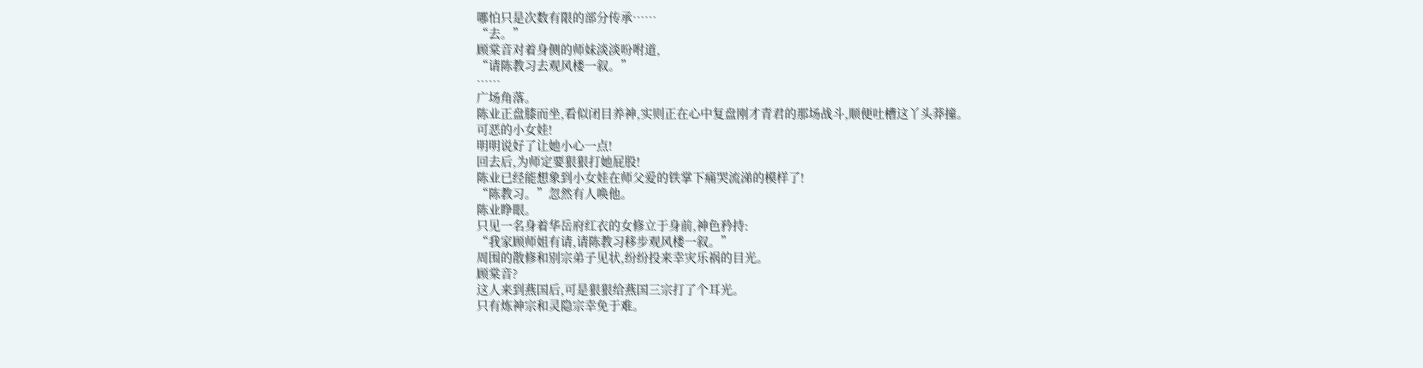哪怕只是次数有限的部分传承……
“去。”
顾棠音对着身侧的师妹淡淡吩咐道,
“请陈教习去观风楼一叙。”
……
广场角落。
陈业正盘膝而坐,看似闭目养神,实则正在心中复盘刚才青君的那场战斗,顺便吐槽这丫头莽撞。
可恶的小女娃!
明明说好了让她小心一点!
回去后,为师定要狠狠打她屁股!
陈业已经能想象到小女娃在师父爱的铁掌下痛哭流涕的模样了!
“陈教习。”忽然有人唤他。
陈业睁眼。
只见一名身着华岳府红衣的女修立于身前,神色矜持:
“我家顾师姐有请,请陈教习移步观风楼一叙。”
周围的散修和别宗弟子见状,纷纷投来幸灾乐祸的目光。
顾棠音?
这人来到燕国后,可是狠狠给燕国三宗打了个耳光。
只有炼神宗和灵隐宗幸免于难。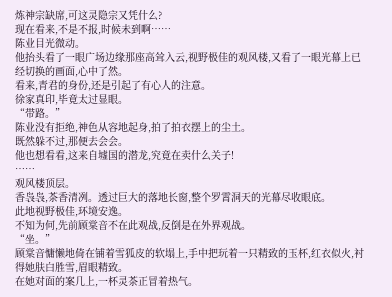炼神宗缺席,可这灵隐宗又凭什么?
现在看来,不是不报,时候未到啊……
陈业目光微动。
他抬头看了一眼广场边缘那座高耸入云,视野极佳的观风楼,又看了一眼光幕上已经切换的画面,心中了然。
看来,青君的身份,还是引起了有心人的注意。
徐家真印,毕竟太过显眼。
“带路。”
陈业没有拒绝,神色从容地起身,拍了拍衣摆上的尘土。
既然躲不过,那便去会会。
他也想看看,这来自墟国的潜龙,究竟在卖什么关子!
……
观风楼顶层。
香袅袅,茶香清冽。透过巨大的落地长窗,整个罗霄洞天的光幕尽收眼底。
此地视野极佳,环境安逸。
不知为何,先前顾棠音不在此观战,反倒是在外界观战。
“坐。”
顾棠音慵懒地倚在铺着雪狐皮的软塌上,手中把玩着一只精致的玉杯,红衣似火,衬得她肤白胜雪,眉眼精致。
在她对面的案几上,一杯灵茶正冒着热气。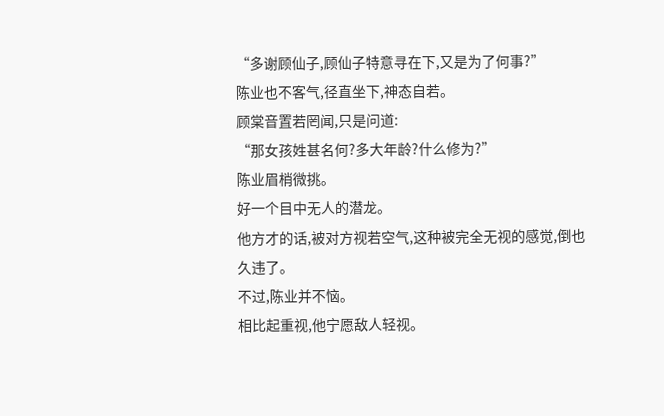“多谢顾仙子,顾仙子特意寻在下,又是为了何事?”
陈业也不客气,径直坐下,神态自若。
顾棠音置若罔闻,只是问道:
“那女孩姓甚名何?多大年龄?什么修为?”
陈业眉梢微挑。
好一个目中无人的潜龙。
他方才的话,被对方视若空气,这种被完全无视的感觉,倒也久违了。
不过,陈业并不恼。
相比起重视,他宁愿敌人轻视。